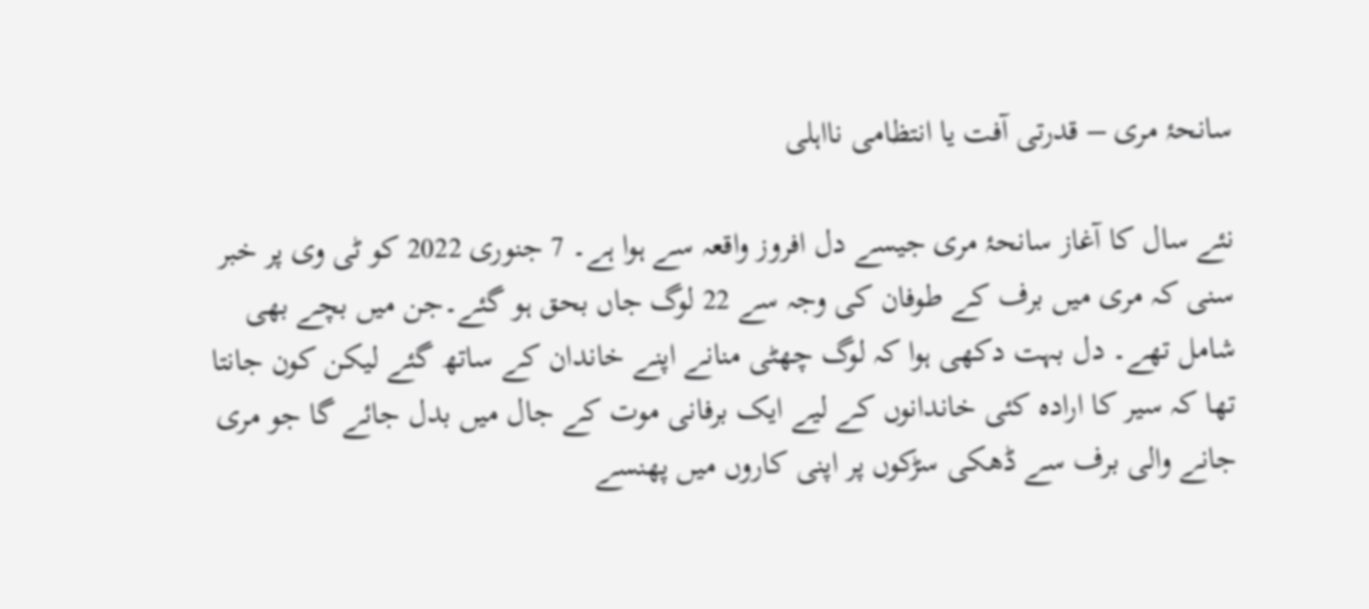سانحۂ مری – قدرتی آفت یا انتظامی نااہلی

نئے سال کا آغاز سانحۂ مری جیسے دل افروز واقعہ سے ہوا ہے۔ 7 جنوری 2022 کو ٹی وی پر خبر سنی کہ مری میں برف کے طوفان کی وجہ سے 22 لوگ جاں بحق ہو گئے۔جن میں بچے بھی شامل تھے۔ دل بہت دکھی ہوا کہ لوگ چھٹی منانے اپنے خاندان کے ساتھ گئے لیکن کون جانتا تھا کہ سیر کا ارادہ کئی خاندانوں کے لیے ایک برفانی موت کے جال میں بدل جائے گا جو مری جانے والی برف سے ڈھکی سڑکوں پر اپنی کاروں میں پھنسے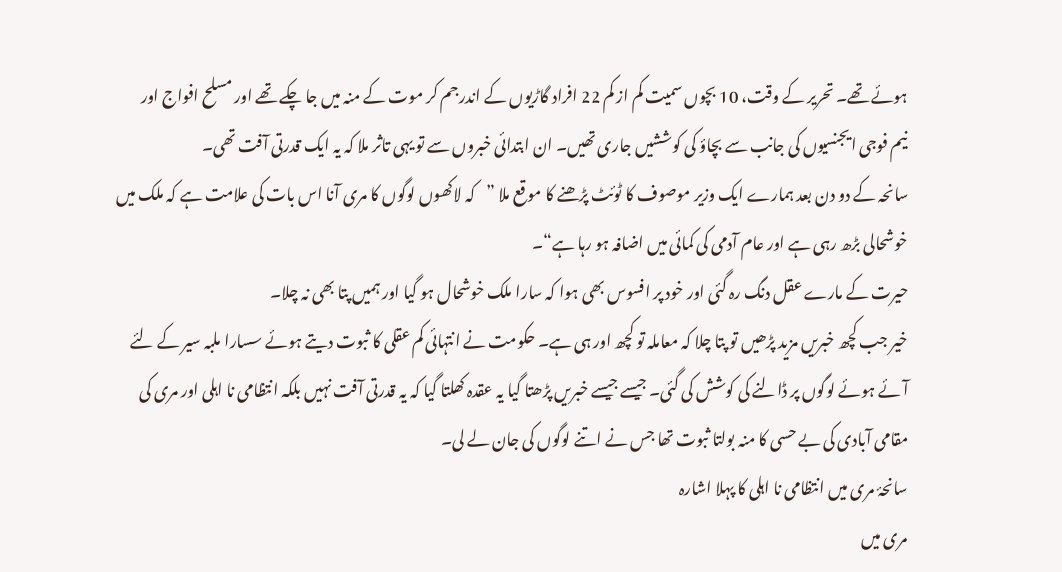ہوئے تھے۔ تحریر کے وقت، 10 بچوں سمیت کم از کم 22 افراد گاڑیوں کے اندر جم کر موت کے منہ میں جا چکے تھے اور مسلح افواج اور نیم فوجی ایجنسیوں کی جانب سے بچاؤ کی کوششیں جاری تھیں۔ ان ابتدائی خبروں سے تو یہی تاثر ملا کہ یہ ایک قدرتی آفت تھی۔
سانحہ کے دو دن بعد ہمارے ایک وزیر موصوف کا ٹوئٹ پڑھنے کا موقع ملا ”کہ لاکھوں لوگوں کا مری آنا اس بات کی علامت ہے کہ ملک میں خوشحالی بڑھ رہی ہے اور عام آدمی کی کمائی میں اضافہ ہو رہا ہے“۔
حیرت کے مارے عقل دنگ رہ گئی اور خود پر افسوس بھی ہوا کہ سارا ملک خوشحال ہو گیا اور ہمیں پتا بھی نہ چلا۔
خیر جب کچھ خبریں مزید پڑھیں تو پتا چلا کہ معاملہ تو کچھ اور ہی ہے۔ حکومت نے انتہائی کم عقلی کا ثبوت دیتے ہوئے سسارا ملبہ سیر کے لئے آئے ہوئے لوگوں پر ڈالنے کی کوشش کی گئی۔ جیسے جیسے خبریں پڑھتا گیا یہ عقدہ کھلتا گیا کہ یہ قدرتی آفت نہیں بلکہ انتظامی نا اہلی اور مری کی مقامی آبادی کی بے حسی کا منہ بولتا ثبوت تھا جس نے اتنے لوگوں کی جان لے لی۔
سانحۂ مری میں انتظامی نا اہلی کا پہلا اشارہ
مری میں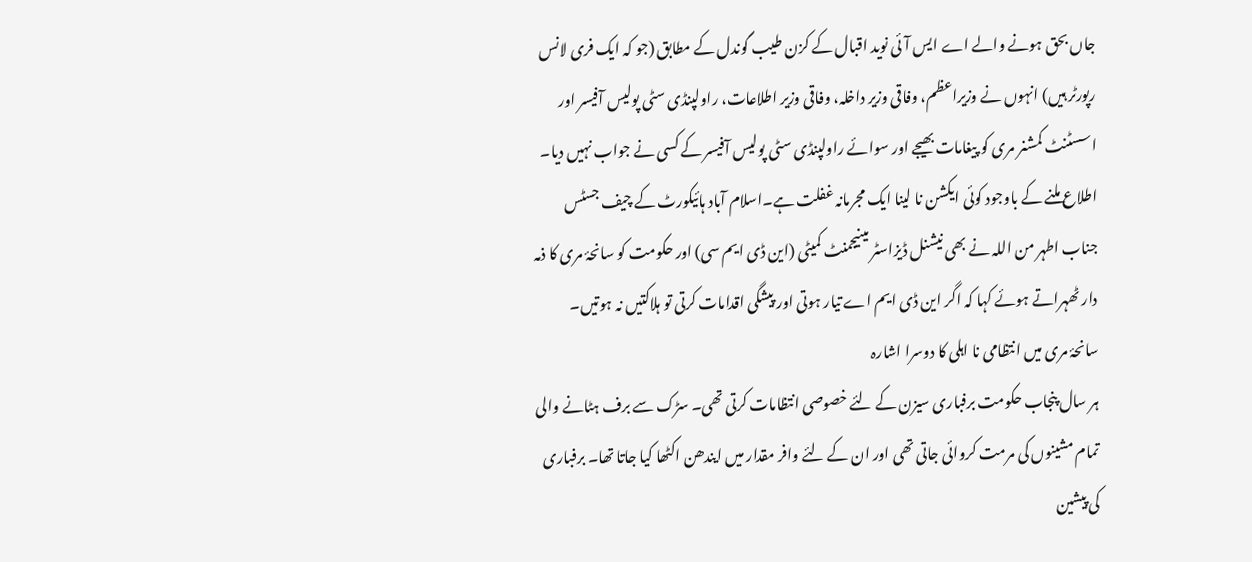جاں بحق ہونے والے اے ایس آئی نوید اقبال کے کزن طیب گوندل کے مطابق (جو کہ ایک فری لانس رپورٹر ہیں) انہوں نے وزیراعظم، وفاقی وزیر داخلہ، وفاقی وزیر اطلاعات، راولپنڈی سٹی پولیس آفیسر اور اسسٹنٹ کمشنر مری کو پیغامات بھیجے اور سوائے راولپنڈی سٹی پولیس آفیسر کے کسی نے جواب نہیں دیا۔ اطلاع ملنے کے باوجود کوئی ایکشن نا لینا ایک مجرمانہ غفلت ہے۔اسلام آباد ہائیکورٹ کے چیف جسٹس جناب اطہر من اللہ نے بھی نیشنل ڈیزاسٹر مینیجمنٹ کمیٹی (این ڈی ایم سی) اور حکومت کو سانحۂ مری کا ذمہ دار ٹھہراتے ہوئے کہا کہ اگر این ڈی ایم اے تیار ہوتی اور پیشگی اقدامات کرتی تو ہلاکتیں نہ ہوتیں۔
سانحۂ مری میں انتظامی نا اہلی کا دوسرا اشارہ
ہر سال پنجاب حکومت برفباری سیزن کے لئے خصوصی انتظامات کرتی تھی۔ سڑک سے برف ہٹانے والی تمام مشینوں کی مرمت کروائی جاتی تھی اور ان کے لئے وافر مقدار میں ایندھن اکٹھا کیا جاتا تھا۔ برفباری کی پیشین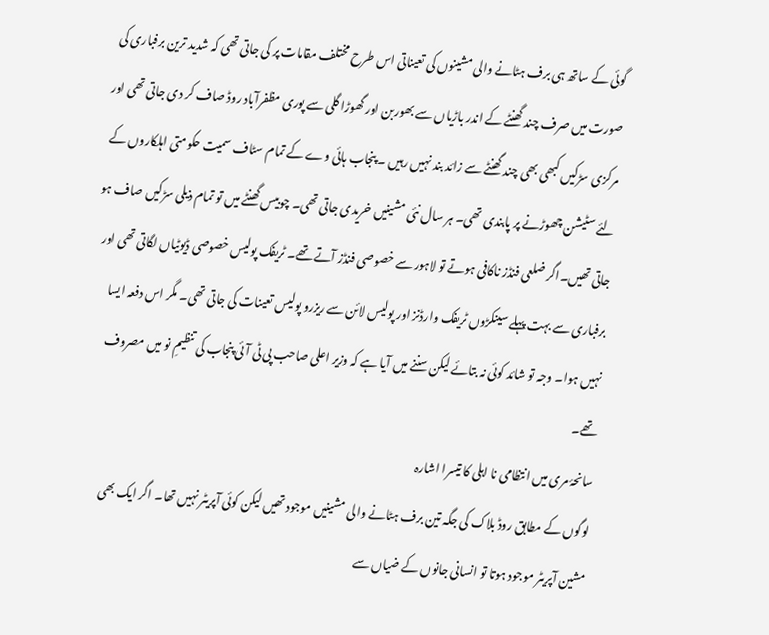گوئی کے ساتھ ہی برف ہٹانے والی مشینوں کی تعیناتی اس طرح مختلف مقامات پر کی جاتی تھی کہ شدید ترین برفباری کی صورت میں صرف چند گھنٹے کے اندر باڑیاں سے بھوربن اور گھوڑا گلی سے پوری مظفرآباد روڈ صاف کر دی جاتی تھی اور مرکزی سڑکیں کبھی بھی چند گھنٹے سے زائد بند نہیں رہیں ۔ پنجاب ہائی وے کے تمام سٹاف سمیت حکومتی اہلکاروں کے لئے سٹیشن چھوڑنے پر پابندی تھی۔ ہر سال نئی مشینیں خریدی جاتی تھی۔ چوبیس گھنٹے میں تو تمام ذیلی سڑکیں صاف ہو جاتی تھیں۔اگر ضلعی فنڈز ناکافی ہوتے تو لاہور سے خصوصی فنڈز آتے تھے۔ ٹریفک پولیس خصوصی ڈیوٹیاں لگاتی تھی اور برفباری سے بہت پہلے سینکڑوں ٹریفک وارڈنز اور پولیس لائن سے ریزرو پولیس تعینات کی جاتی تھی۔ مگر اس دفعہ ایسا نہیں ہوا۔ وجہ تو شائد کوئی نہ بتائے لیکن سننے میں آیا ہے کہ وزیر اعلی صاحب پی ٹی آئی پنجاب کی تنظیمِ نو میں مصروف تھے۔
سانحۂ مری میں انتظامی نا اہلی کا تیسرا اشارہ
لوگوں کے مطابق روڈ بلاک کی جگہ تین برف ہٹانے والی مشینیں موجود تھیں لیکن کوئی آپریٹر نہیں تھا۔ اگر ایک بھی مشین آپریٹر موجود ہوتا تو انسانی جانوں کے ضیاں سے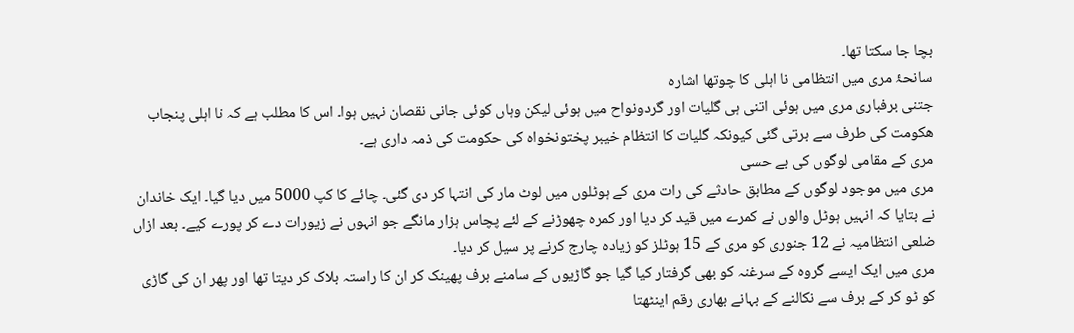بچا جا سکتا تھا۔
سانحۂ مری میں انتظامی نا اہلی کا چوتھا اشارہ
جتنی برفباری مری میں ہوئی اتنی ہی گلیات اور گردونواح میں ہوئی لیکن وہاں کوئی جانی نقصان نہیں ہوا۔ اس کا مطلب ہے کہ نا اہلی پنجاب ھکومت کی طرف سے برتی گئی کیونکہ گلیات کا انتظام خیبر پختونخواہ کی حکومت کی ذمہ داری ہے۔
مری کے مقامی لوگوں کی بے حسی
مری میں موجود لوگوں کے مطابق حادثے کی رات مری کے ہوٹلوں میں لوٹ مار کی انتہا کر دی گئی۔ چائے کا کپ 5000 میں دیا گیا۔ ایک خاندان نے بتایا کہ انہیں ہوٹل والوں نے کمرے میں قید کر دیا اور کمرہ چھوڑنے کے لئے پچاس ہزار مانگے جو انہوں نے زیورات دے کر پورے کیے۔ بعد ازاں ضلعی انتظامیہ نے 12 جنوری کو مری کے 15 ہوٹلز کو زیادہ چارج کرنے پر سیل کر دیا۔
مری میں ایک ایسے گروہ کے سرغنہ کو بھی گرفتار کیا گیا جو گاڑیوں کے سامنے برف پھینک کر ان کا راستہ بلاک کر دیتا تھا اور پھر ان کی گاڑی کو ٹو کر کے برف سے نکالنے کے بہانے بھاری رقم اینٹھتا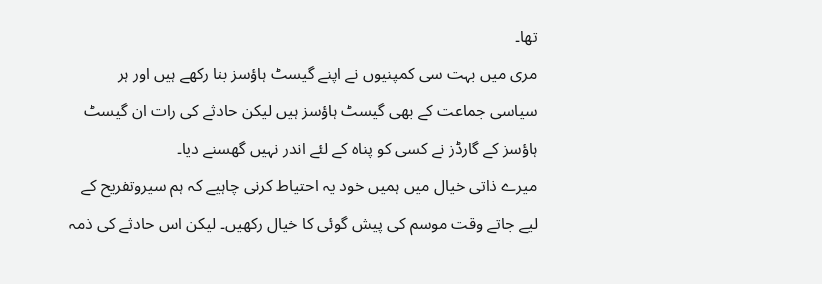تھا۔
مری میں بہت سی کمپنیوں نے اپنے گیسٹ ہاؤسز بنا رکھے ہیں اور ہر سیاسی جماعت کے بھی گیسٹ ہاؤسز ہیں لیکن حادثے کی رات ان گیسٹ ہاؤسز کے گارڈز نے کسی کو پناہ کے لئے اندر نہیں گھسنے دیا۔
میرے ذاتی خیال میں ہمیں خود یہ احتیاط کرنی چاہیے کہ ہم سیروتفریح کے لیے جاتے وقت موسم کی پیش گوئی کا خیال رکھیں۔ لیکن اس حادثے کی ذمہ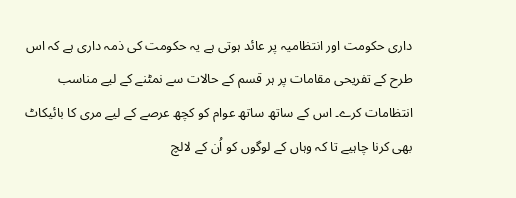داری حکومت اور انتظامیہ پر عائد ہوتی ہے یہ حکومت کی ذمہ داری ہے کہ اس طرح کے تفریحی مقامات پر ہر قسم کے حالات سے نمٹنے کے لیے مناسب انتظامات کرے۔ اس کے ساتھ ساتھ عوام کو کچھ عرصے کے لیے مری کا بائیکاٹ بھی کرنا چاہیے تا کہ وہاں کے لوگوں کو اُن کے لالچ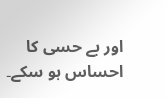اور بے حسی کا احساس ہو سکے۔